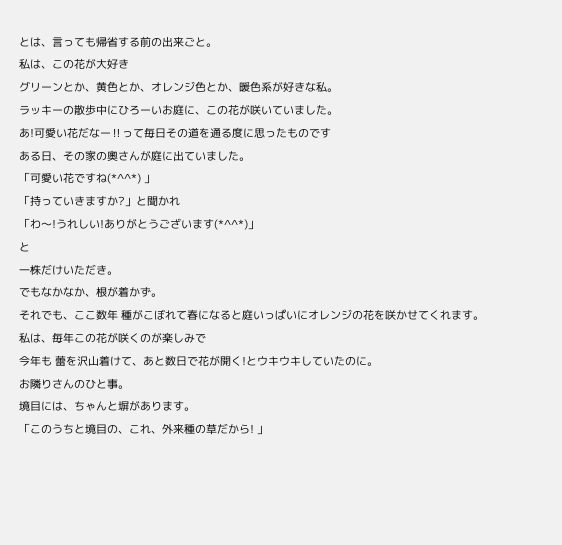とは、言っても帰省する前の出来ごと。
私は、この花が大好き
グリーンとか、黄色とか、オレンジ色とか、暖色系が好きな私。
ラッキーの散歩中にひろーいお庭に、この花が咲いていました。
あ!可愛い花だなー‼って毎日その道を通る度に思ったものです
ある日、その家の奧さんが庭に出ていました。
「可愛い花ですね(*^^*) 」
「持っていきますか?」と聞かれ
「わ〜!うれしい!ありがとうございます(*^^*)」
と
一株だけいただき。
でもなかなか、根が着かず。
それでも、ここ数年 種がこぼれて春になると庭いっぱいにオレンジの花を咲かせてくれます。
私は、毎年この花が咲くのが楽しみで
今年も 蕾を沢山着けて、あと数日で花が開く!とウキウキしていたのに。
お隣りさんのひと事。
境目には、ちゃんと塀があります。
「このうちと境目の、これ、外来種の草だから! 」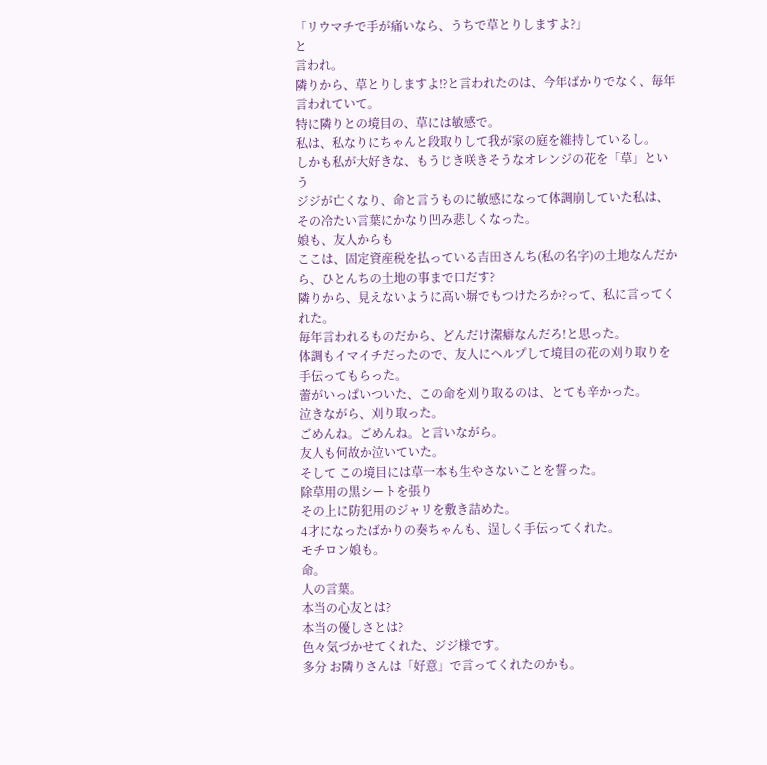「リウマチで手が痛いなら、うちで草とりしますよ?」
と
言われ。
隣りから、草とりしますよ⁉と言われたのは、今年ばかりでなく、毎年言われていて。
特に隣りとの境目の、草には敏感で。
私は、私なりにちゃんと段取りして我が家の庭を維持しているし。
しかも私が大好きな、もうじき咲きそうなオレンジの花を「草」という
ジジが亡くなり、命と言うものに敏感になって体調崩していた私は、その冷たい言葉にかなり凹み悲しくなった。
娘も、友人からも
ここは、固定資産税を払っている吉田さんち(私の名字)の土地なんだから、ひとんちの土地の事まで口だす?
隣りから、見えないように高い塀でもつけたろか?って、私に言ってくれた。
毎年言われるものだから、どんだけ潔癖なんだろ!と思った。
体調もイマイチだったので、友人にヘルプして境目の花の刈り取りを手伝ってもらった。
蕾がいっぱいついた、この命を刈り取るのは、とても辛かった。
泣きながら、刈り取った。
ごめんね。ごめんね。と言いながら。
友人も何故か泣いていた。
そして この境目には草一本も生やさないことを誓った。
除草用の黒シートを張り
その上に防犯用のジャリを敷き詰めた。
4才になったばかりの奏ちゃんも、逞しく手伝ってくれた。
モチロン娘も。
命。
人の言葉。
本当の心友とは?
本当の優しさとは?
色々気づかせてくれた、ジジ様です。
多分 お隣りさんは「好意」で言ってくれたのかも。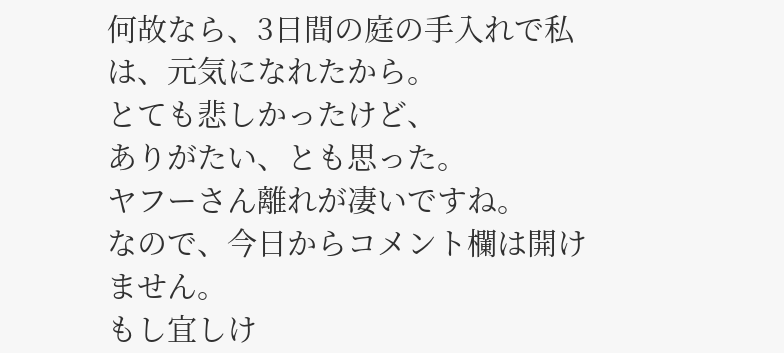何故なら、3日間の庭の手入れで私は、元気になれたから。
とても悲しかったけど、
ありがたい、とも思った。
ヤフーさん離れが凄いですね。
なので、今日からコメント欄は開けません。
もし宜しけ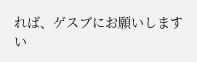れば、ゲスブにお願いします
い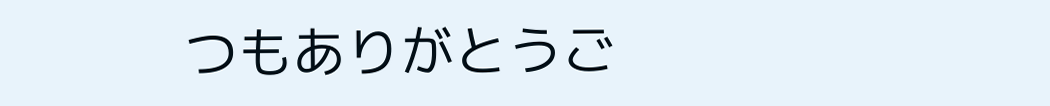つもありがとうご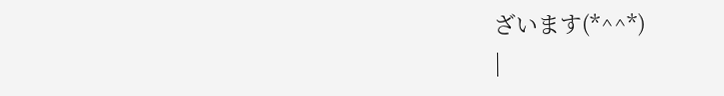ざいます(*^^*)
|